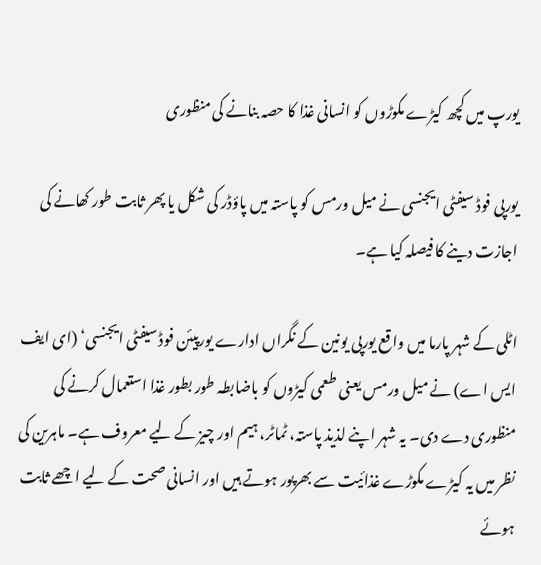یورپ میں کچھ کیڑے مکوڑوں کو انسانی غذا کا حصہ بنانے کی منظوری

یورپی فوڈ سیفٹی ایجنسی نے میل ورمس کو پاستہ میں پاؤڈر کی شکل یا پھر ثابت طور کھانے کی اجازت دینے کا فیصلہ کیا ہے۔

اٹلی کے شہر پارما میں واقع یورپی یونین کے نگراں ادارے یورپیئن فوڈ سیفٹی ایجنسی‘ (ای ایف ایس اے) نے میل ورمس یعنی طعمی کیڑوں کو باضابطہ طور بطور غذا استعمال کرنے کی منظوری دے دی۔ یہ شہر اپنے لذیذ پاستہ، ٹماٹر، ہیم اور چیز کے لیے معروف ہے۔ ماہرین کی نظر میں یہ کیڑے مکوڑے غذائیت سے بھرپور ہوتے ہیں اور انسانی صحت کے لیے اچھے ثابت ہوئے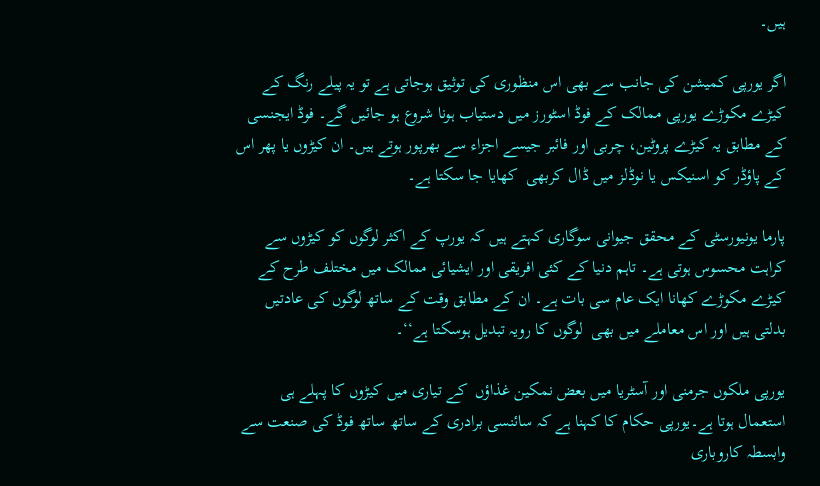ہیں۔

اگر یورپی کمیشن کی جانب سے بھی اس منظوری کی توثیق ہوجاتی ہے تو یہ پیلے رنگ کے کیڑے مکوڑے یورپی ممالک کے فوڈ اسٹورز میں دستیاب ہونا شروع ہو جائیں گے۔ فوڈ ایجنسی کے مطابق یہ کیڑے پروٹین، چربی اور فائبر جیسے اجزاء سے بھرپور ہوتے ہیں۔ ان کیڑوں یا پھر اس کے پاؤڈر کو اسنیکس یا نوڈلز میں ڈال کربھی  کھایا جا سکتا ہے۔

پارما یونیورسٹی کے محقق جیوانی سوگاری کہتے ہیں کہ یورپ کے اکثر لوگوں کو کیڑوں سے کراہت محسوس ہوتی ہے۔ تاہم دنیا کے کئی افریقی اور ایشیائی ممالک میں مختلف طرح کے کیڑے مکوڑے کھانا ایک عام سی بات ہے۔ ان کے مطابق وقت کے ساتھ لوگوں کی عادتیں بدلتی ہیں اور اس معاملے میں بھی  لوگوں کا رویہ تبدیل ہوسکتا ہے‘‘۔

یورپی ملکوں جرمنی اور آسٹریا میں بعض نمکین غذاؤں  کے تیاری میں کیڑوں کا پہلے ہی استعمال ہوتا ہے۔یورپی حکام کا کہنا ہے کہ سائنسی برادری کے ساتھ ساتھ فوڈ کی صنعت سے وابسطہ کاروباری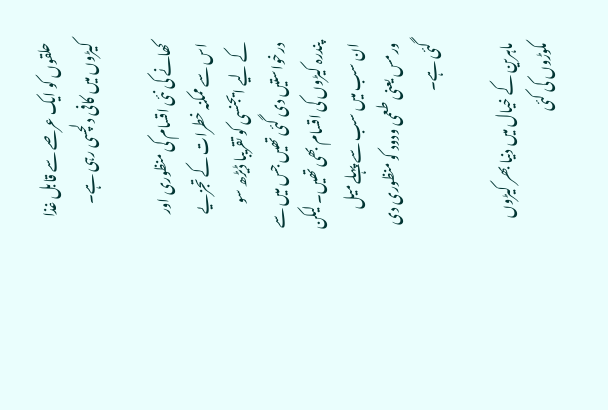حلقوں کو ایک عرصے سے قابل غذا کیڑوں میں کافی دلچسی رہی ہے۔

کھانے کی نئی اقسام کی منظوری اور اس سے ممکنہ خطرات کے تجزیے کے لیے ایجنسی کو تقریبا ڈیڑھ سو درخواستیں دی گئی تھیں جس میں سے پندرہ کیڑوں کی اقسام بھی تھیں۔ لیکن ان سب میں سب سے پہلے میل ورمس یعنی طعمی ودود کو منظوری دی گئی ہے۔

ماہرین کے خیال میں دنیا بھر کیڑوں مکوڑوں کی کئی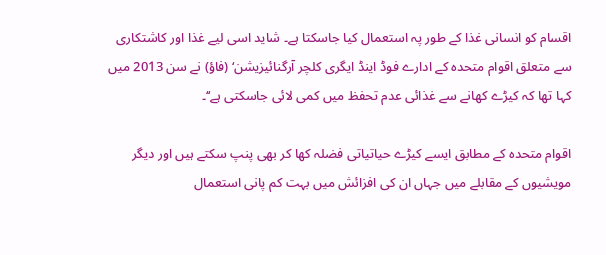اقسام کو انسانی غذا کے طور پہ استعمال کیا جاسکتا ہے۔ شاید اسی لیے غذا اور کاشتکاری سے متعلق اقوام متحدہ کے ادارے فوڈ اینڈ ایگری کلچر آرگنائیزیشن‘ (فاؤ) نے سن 2013 میں کہا تھا کہ کیڑے کھانے سے غذائی عدم تحفظ میں کمی لائی جاسکتی ہے‘‘۔

اقوام متحدہ کے مطابق ایسے کیڑے حیاتیاتی فضلہ کھا کر بھی پنپ سکتے ہیں اور دیگر مویشیوں کے مقابلے میں جہاں ان کی افزائش میں بہت کم پانی استعمال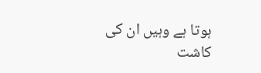ہوتا ہے وہیں ان کی کاشت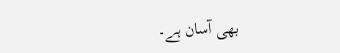بھی آسان ہے۔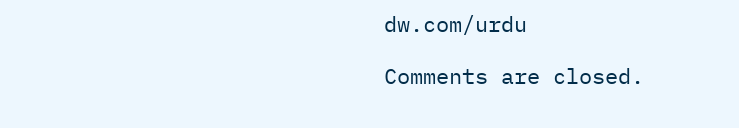dw.com/urdu

Comments are closed.